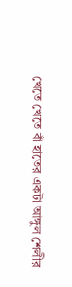খেতে খেতে বাঁ হাতের একটা আঙ্গুল শেলীর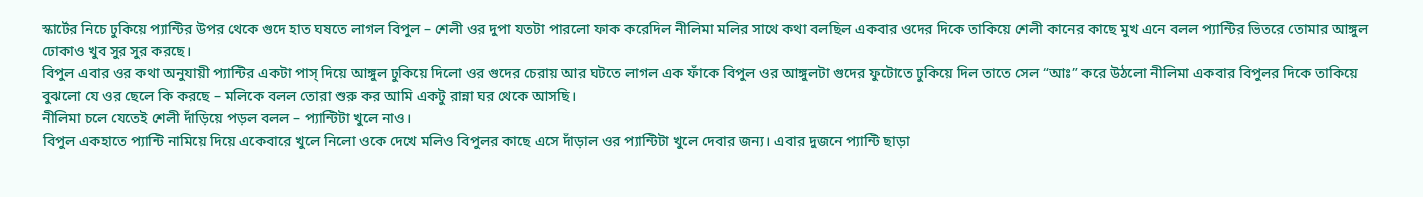স্কার্টের নিচে ঢুকিয়ে প্যান্টির উপর থেকে গুদে হাত ঘষতে লাগল বিপুল – শেলী ওর দুপা যতটা পারলো ফাক করেদিল নীলিমা মলির সাথে কথা বলছিল একবার ওদের দিকে তাকিয়ে শেলী কানের কাছে মুখ এনে বলল প্যান্টির ভিতরে তোমার আঙ্গুল ঢোকাও খুব সুর সুর করছে।
বিপুল এবার ওর কথা অনুযায়ী প্যান্টির একটা পাস্ দিয়ে আঙ্গুল ঢুকিয়ে দিলো ওর গুদের চেরায় আর ঘটতে লাগল এক ফাঁকে বিপুল ওর আঙ্গুলটা গুদের ফুটোতে ঢুকিয়ে দিল তাতে সেল “আঃ” করে উঠলো নীলিমা একবার বিপুলর দিকে তাকিয়ে বুঝলো যে ওর ছেলে কি করছে – মলিকে বলল তোরা শুরু কর আমি একটু রান্না ঘর থেকে আসছি।
নীলিমা চলে যেতেই শেলী দাঁড়িয়ে পড়ল বলল – প্যান্টিটা খুলে নাও।
বিপুল একহাতে প্যান্টি নামিয়ে দিয়ে একেবারে খুলে নিলো ওকে দেখে মলিও বিপুলর কাছে এসে দাঁড়াল ওর প্যান্টিটা খুলে দেবার জন্য। এবার দুজনে প্যান্টি ছাড়া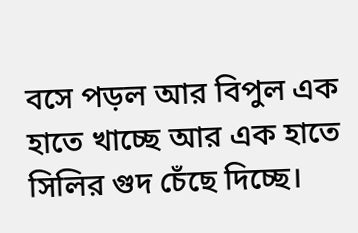বসে পড়ল আর বিপুল এক হাতে খাচ্ছে আর এক হাতে সিলির গুদ চেঁছে দিচ্ছে।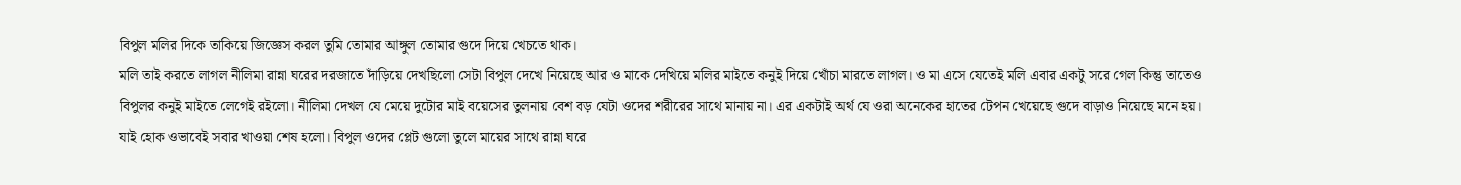বিপুল মলির দিকে তাকিয়ে জিজ্ঞেস করল তুমি তোমার আঙ্গুল তোমার গুদে দিয়ে খেচতে থাক।
মলি তাই করতে লাগল নীলিমা রান্না ঘরের দরজাতে দাঁড়িয়ে দেখছিলো সেটা বিপুল দেখে নিয়েছে আর ও মাকে দেখিয়ে মলির মাইতে কনুই দিয়ে খোঁচা মারতে লাগল। ও মা এসে যেতেই মলি এবার একটু সরে গেল কিন্তু তাতেও বিপুলর কনুই মাইতে লেগেই রইলো। নীলিমা দেখল যে মেয়ে দুটোর মাই বয়েসের তুলনায় বেশ বড় যেটা ওদের শরীরের সাথে মানায় না। এর একটাই অর্থ যে ওরা অনেকের হাতের টেপন খেয়েছে গুদে বাড়াও নিয়েছে মনে হয়।
যাই হোক ওভাবেই সবার খাওয়া শেষ হলো। বিপুল ওদের প্লেট গুলো তুলে মায়ের সাথে রান্না ঘরে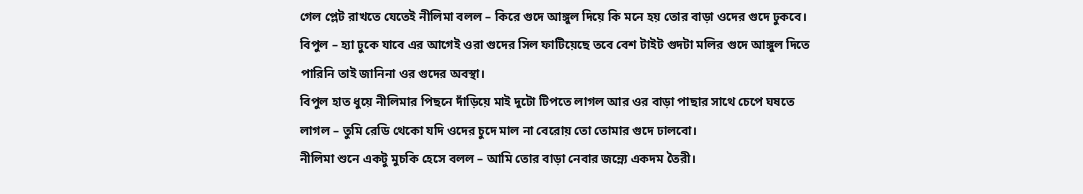গেল প্লেট রাখতে যেতেই নীলিমা বলল – কিরে গুদে আঙ্গুল দিয়ে কি মনে হয় তোর বাড়া ওদের গুদে ঢুকবে। বিপুল – হ্যা ঢুকে যাবে এর আগেই ওরা গুদের সিল ফাটিয়েছে তবে বেশ টাইট গুদটা মলির গুদে আঙ্গুল দিতে পারিনি তাই জানিনা ওর গুদের অবস্থা।
বিপুল হাত ধুয়ে নীলিমার পিছনে দাঁড়িয়ে মাই দুটো টিপতে লাগল আর ওর বাড়া পাছার সাথে চেপে ঘষতে লাগল – তুমি রেডি থেকো যদি ওদের চুদে মাল না বেরোয় তো তোমার গুদে ঢালবো।
নীলিমা শুনে একটু মুচকি হেসে বলল – আমি তোর বাড়া নেবার জন্ন্যে একদম তৈরী।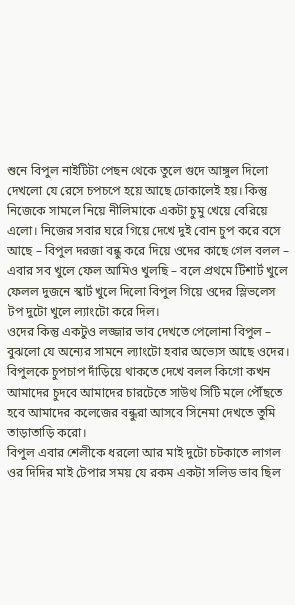শুনে বিপুল নাইটিটা পেছন থেকে তুলে গুদে আঙ্গুল দিলো দেখলো যে রেসে চপচপে হয়ে আছে ঢোকালেই হয়। কিন্তু নিজেকে সামলে নিয়ে নীলিমাকে একটা চুমু খেয়ে বেরিয়ে এলো। নিজের সবার ঘরে গিয়ে দেখে দুই বোন চুপ করে বসে আছে – বিপুল দরজা বন্ধু করে দিয়ে ওদের কাছে গেল বলল – এবার সব খুলে ফেল আমিও খুলছি – বলে প্রথমে টিশার্ট খুলে ফেলল দুজনে স্কার্ট খুলে দিলো বিপুল গিয়ে ওদের স্লিভলেস টপ দুটো খুলে ল্যাংটো করে দিল।
ওদের কিন্তু একটুও লজ্জার ভাব দেখতে পেলোনা বিপুল – বুঝলো যে অন্যের সামনে ল্যাংটো হবার অভ্যেস আছে ওদের। বিপুলকে চুপচাপ দাঁড়িয়ে থাকতে দেখে বলল কিগো কখন আমাদের চুদবে আমাদের চারটেতে সাউথ সিটি মলে পৌঁছতে হবে আমাদের কলেজের বন্ধুরা আসবে সিনেমা দেখতে তুমি তাড়াতাড়ি করো।
বিপুল এবার শেলীকে ধরলো আর মাই দুটো চটকাতে লাগল ওর দিদির মাই টেপার সময় যে রকম একটা সলিড ভাব ছিল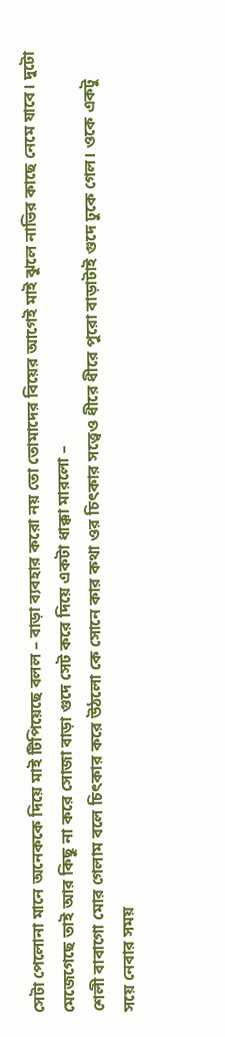সেটা পেলোনা মানে অনেককে দিয়ে মাই টিপিয়েছে বলল – বাড়া ব্যবহার করো নয় তো তোমাদের বিয়ের আগেই মাই ঝুলে নাভির কাছে নেমে যাবে। দুটো মেজেগেছে তাই আর কিছু না করে সোজা বাড়া গুদে সেট করে দিয়ে একটা ধাক্কা মারলো –
শেলী বাবাগো মোর গেলাম বলে চিৎকার করে উঠলো কে সোনে কার কথা ওর চিৎকার সত্ত্বেও ধীরে ধীরে পুরো বাড়াটাই গুদে ঢুকে গেল। ওকে একটু সয়ে নেবার সময়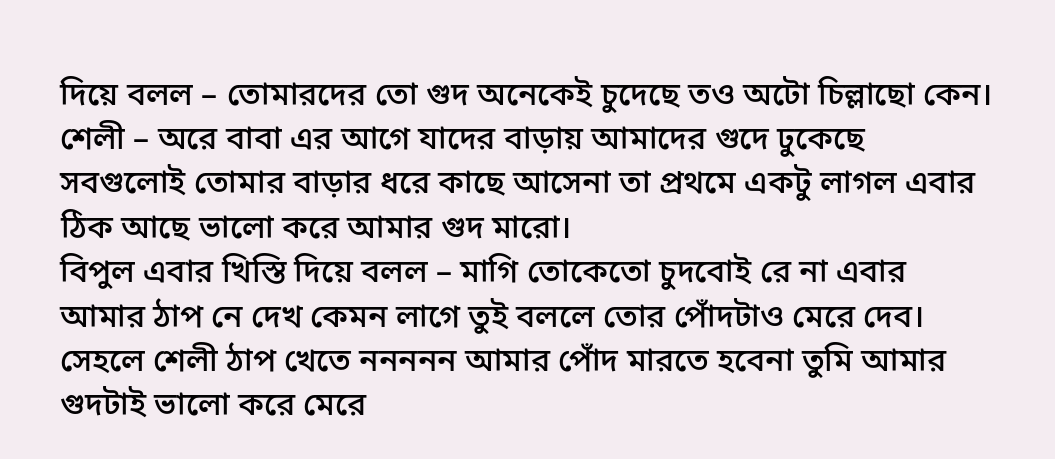দিয়ে বলল – তোমারদের তো গুদ অনেকেই চুদেছে তও অটো চিল্লাছো কেন। শেলী – অরে বাবা এর আগে যাদের বাড়ায় আমাদের গুদে ঢুকেছে সবগুলোই তোমার বাড়ার ধরে কাছে আসেনা তা প্রথমে একটু লাগল এবার ঠিক আছে ভালো করে আমার গুদ মারো।
বিপুল এবার খিস্তি দিয়ে বলল – মাগি তোকেতো চুদবোই রে না এবার আমার ঠাপ নে দেখ কেমন লাগে তুই বললে তোর পোঁদটাও মেরে দেব। সেহলে শেলী ঠাপ খেতে ননননন আমার পোঁদ মারতে হবেনা তুমি আমার গুদটাই ভালো করে মেরে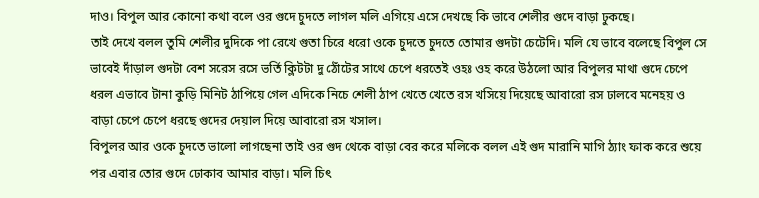দাও। বিপুল আর কোনো কথা বলে ওর গুদে চুদতে লাগল মলি এগিয়ে এসে দেখছে কি ভাবে শেলীর গুদে বাড়া ঢুকছে।
তাই দেখে বলল তুমি শেলীর দুদিকে পা রেখে গুতা চিরে ধরো ওকে চুদতে চুদতে তোমার গুদটা চেটেদি। মলি যে ভাবে বলেছে বিপুল সে ভাবেই দাঁড়াল গুদটা বেশ সরেস রসে ভর্তি ক্লিটটা দু ঠোঁটের সাথে চেপে ধরতেই ওহঃ ওহ করে উঠলো আর বিপুলর মাথা গুদে চেপে ধরল এভাবে টানা কুড়ি মিনিট ঠাপিয়ে গেল এদিকে নিচে শেলী ঠাপ খেতে খেতে রস খসিয়ে দিয়েছে আবারো রস ঢালবে মনেহয় ও বাড়া চেপে চেপে ধরছে গুদের দেয়াল দিয়ে আবারো রস খসাল।
বিপুলর আর ওকে চুদতে ভালো লাগছেনা তাই ওর গুদ থেকে বাড়া বের করে মলিকে বলল এই গুদ মারানি মাগি ঠ্যাং ফাক করে শুয়ে পর এবার তোর গুদে ঢোকাব আমার বাড়া। মলি চিৎ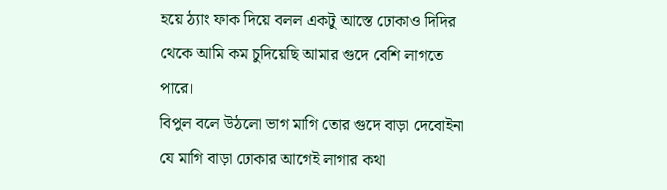হয়ে ঠ্যাং ফাক দিয়ে বলল একটু আস্তে ঢোকাও দিদির থেকে আমি কম চুদিয়েছি আমার গুদে বেশি লাগতে পারে।
বিপুল বলে উঠলো ভাগ মাগি তোর গুদে বাড়া দেবোইনা যে মাগি বাড়া ঢোকার আগেই লাগার কথা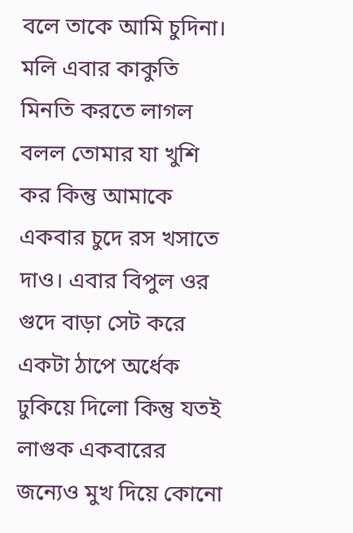বলে তাকে আমি চুদিনা। মলি এবার কাকুতি মিনতি করতে লাগল বলল তোমার যা খুশি কর কিন্তু আমাকে একবার চুদে রস খসাতে দাও। এবার বিপুল ওর গুদে বাড়া সেট করে একটা ঠাপে অর্ধেক ঢুকিয়ে দিলো কিন্তু যতই লাগুক একবারের জন্যেও মুখ দিয়ে কোনো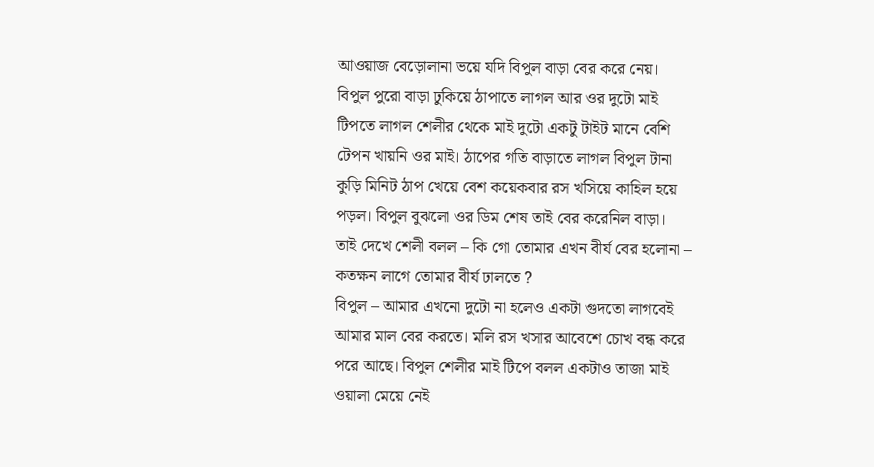আওয়াজ বেড়োলানা ভয়ে যদি বিপুল বাড়া বের করে নেয়।
বিপুল পুরো বাড়া ঢুকিয়ে ঠাপাতে লাগল আর ওর দুটো মাই টিপতে লাগল শেলীর থেকে মাই দুটো একটু টাইট মানে বেশি টেপন খায়নি ওর মাই। ঠাপের গতি বাড়াতে লাগল বিপুল টানা কুড়ি মিনিট ঠাপ খেয়ে বেশ কয়েকবার রস খসিয়ে কাহিল হয়ে পড়ল। বিপুল বুঝলো ওর ডিম শেষ তাই বের করেনিল বাড়া। তাই দেখে শেলী বলল – কি গো তোমার এখন বীর্য বের হলোনা – কতক্ষন লাগে তোমার বীর্য ঢালতে ?
বিপুল – আমার এখনো দুটো না হলেও একটা গুদতো লাগবেই আমার মাল বের করতে। মলি রস খসার আবেশে চোখ বন্ধ করে পরে আছে। বিপুল শেলীর মাই টিপে বলল একটাও তাজা মাই ওয়ালা মেয়ে নেই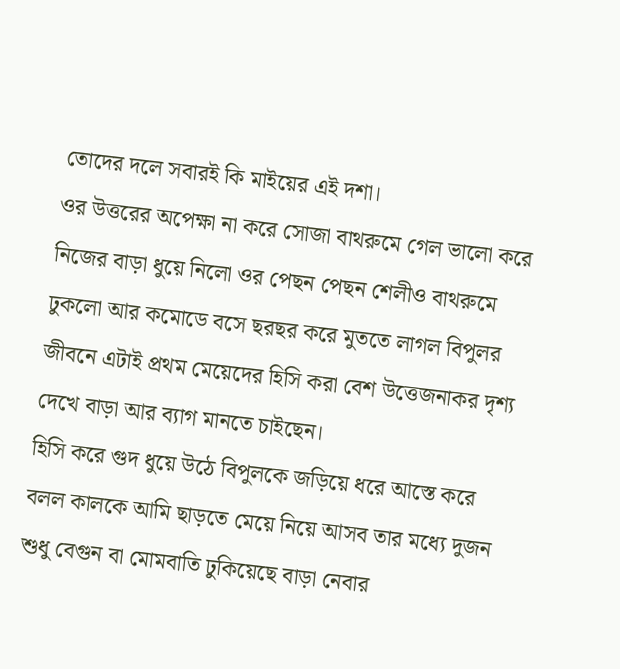তোদের দলে সবারই কি মাইয়ের এই দশা।
ওর উত্তরের অপেক্ষা না করে সোজা বাথরুমে গেল ভালো করে নিজের বাড়া ধুয়ে নিলো ওর পেছন পেছন শেলীও বাথরুমে ঢুকলো আর কমোডে বসে ছরছর করে মুততে লাগল বিপুলর জীবনে এটাই প্রথম মেয়েদের হিসি করা বেশ উত্তেজনাকর দৃশ্য দেখে বাড়া আর ব্যাগ মানতে চাইছেন।
হিসি করে গুদ ধুয়ে উঠে বিপুলকে জড়িয়ে ধরে আস্তে করে বলল কালকে আমি ছাড়তে মেয়ে নিয়ে আসব তার মধ্যে দুজন শুধু বেগুন বা মোমবাতি ঢুকিয়েছে বাড়া নেবার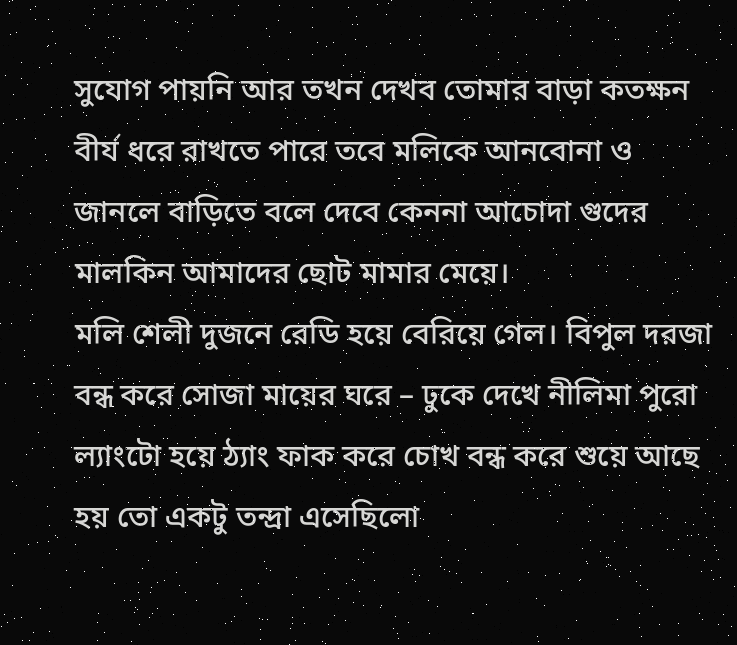সুযোগ পায়নি আর তখন দেখব তোমার বাড়া কতক্ষন বীর্য ধরে রাখতে পারে তবে মলিকে আনবোনা ও জানলে বাড়িতে বলে দেবে কেননা আচোদা গুদের মালকিন আমাদের ছোট মামার মেয়ে।
মলি শেলী দুজনে রেডি হয়ে বেরিয়ে গেল। বিপুল দরজা বন্ধ করে সোজা মায়ের ঘরে – ঢুকে দেখে নীলিমা পুরো ল্যাংটো হয়ে ঠ্যাং ফাক করে চোখ বন্ধ করে শুয়ে আছে হয় তো একটু তন্দ্রা এসেছিলো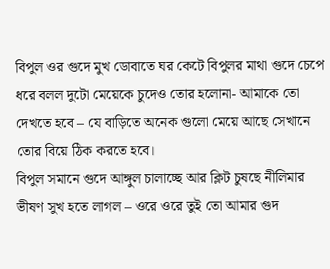বিপুল ওর গুদে মুখ ডোবাতে ঘর কেটে বিপুলর মাথা গুদে চেপে ধরে বলল দুটো মেয়েকে চুদেও তোর হলোনা- আমাকে তো দেখতে হবে – যে বাড়িতে অনেক গুলো মেয়ে আছে সেখানে তোর বিয়ে ঠিক করতে হবে।
বিপুল সমানে গুদে আঙ্গুল চালাচ্ছে আর ক্লিট চুষছে নীলিমার ভীষণ সুখ হতে লাগল – ওরে ওরে তুই তো আমার গুদ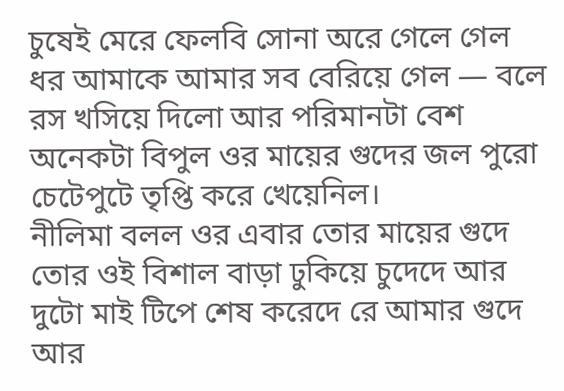চুষেই মেরে ফেলবি সোনা অরে গেলে গেল ধর আমাকে আমার সব বেরিয়ে গেল — বলে রস খসিয়ে দিলো আর পরিমানটা বেশ অনেকটা বিপুল ওর মায়ের গুদের জল পুরো চেটেপুটে তৃপ্তি করে খেয়েনিল।
নীলিমা বলল ওর এবার তোর মায়ের গুদে তোর ওই বিশাল বাড়া ঢুকিয়ে চুদেদে আর দুটো মাই টিপে শেষ করেদে রে আমার গুদে আর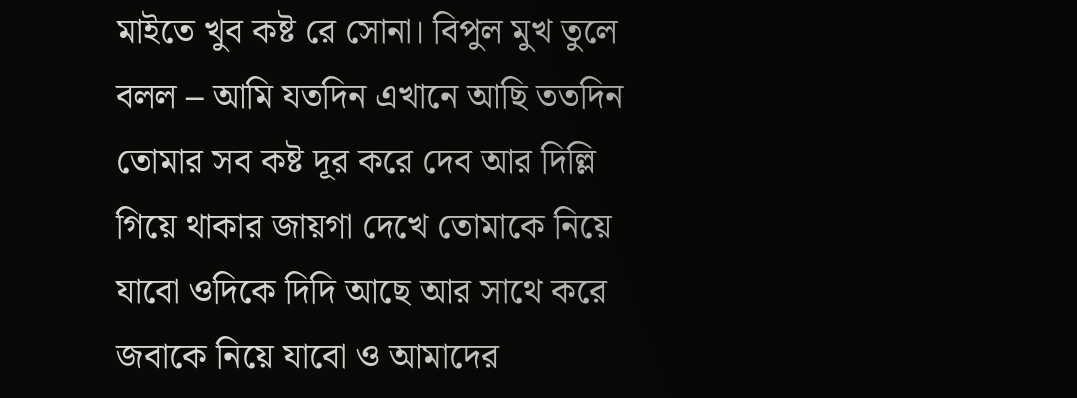মাইতে খুব কষ্ট রে সোনা। বিপুল মুখ তুলে বলল – আমি যতদিন এখানে আছি ততদিন তোমার সব কষ্ট দূর করে দেব আর দিল্লি গিয়ে থাকার জায়গা দেখে তোমাকে নিয়ে যাবো ওদিকে দিদি আছে আর সাথে করে জবাকে নিয়ে যাবো ও আমাদের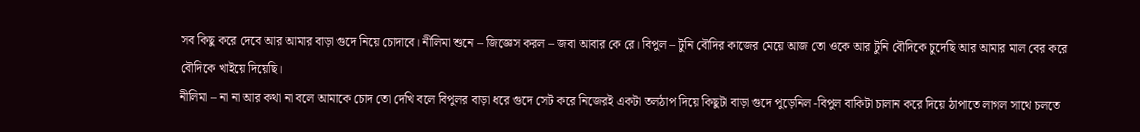সব কিছু করে দেবে আর আমার বাড়া গুদে নিয়ে চোদাবে। নীলিমা শুনে – জিজ্ঞেস করল – জবা আবার কে রে। বিপুল – টুনি বৌদির কাজের মেয়ে আজ তো ওকে আর টুনি বৌদিকে চুদেছি আর আমার মাল বের করে বৌদিকে খাইয়ে দিয়েছি।
নীলিমা – না না আর কথা না বলে আমাকে চোদ তো দেখি বলে বিপুলর বাড়া ধরে গুদে সেট করে নিজেরই একটা তলঠাপ দিয়ে কিছুটা বাড়া গুদে পুড়েনিল -বিপুল বাকিটা চালান করে দিয়ে ঠাপাতে লাগল সাথে চলতে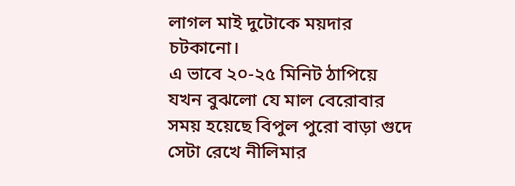লাগল মাই দুটোকে ময়দার চটকানো।
এ ভাবে ২০-২৫ মিনিট ঠাপিয়ে যখন বুঝলো যে মাল বেরোবার সময় হয়েছে বিপুল পুরো বাড়া গুদে সেটা রেখে নীলিমার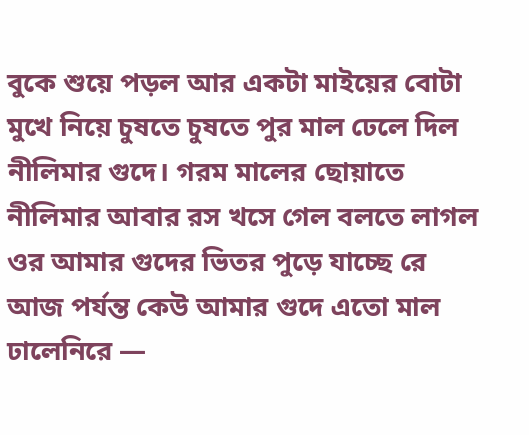বুকে শুয়ে পড়ল আর একটা মাইয়ের বোটা মুখে নিয়ে চুষতে চুষতে পুর মাল ঢেলে দিল নীলিমার গুদে। গরম মালের ছোয়াতে নীলিমার আবার রস খসে গেল বলতে লাগল ওর আমার গুদের ভিতর পুড়ে যাচ্ছে রে আজ পর্যন্ত কেউ আমার গুদে এতো মাল ঢালেনিরে —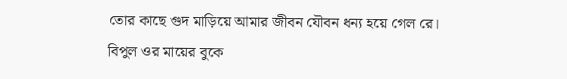তোর কাছে গুদ মাড়িয়ে আমার জীবন যৌবন ধন্য হয়ে গেল রে।
বিপুল ওর মায়ের বুকে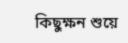কিছুক্ষন শুয়ে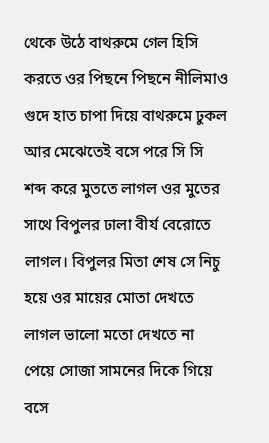থেকে উঠে বাথরুমে গেল হিসি করতে ওর পিছনে পিছনে নীলিমাও গুদে হাত চাপা দিয়ে বাথরুমে ঢুকল আর মেঝেতেই বসে পরে সি সি শব্দ করে মুততে লাগল ওর মুতের সাথে বিপুলর ঢালা বীর্য বেরোতে লাগল। বিপুলর মিতা শেষ সে নিচু হয়ে ওর মায়ের মোতা দেখতে লাগল ভালো মতো দেখতে না পেয়ে সোজা সামনের দিকে গিয়ে বসে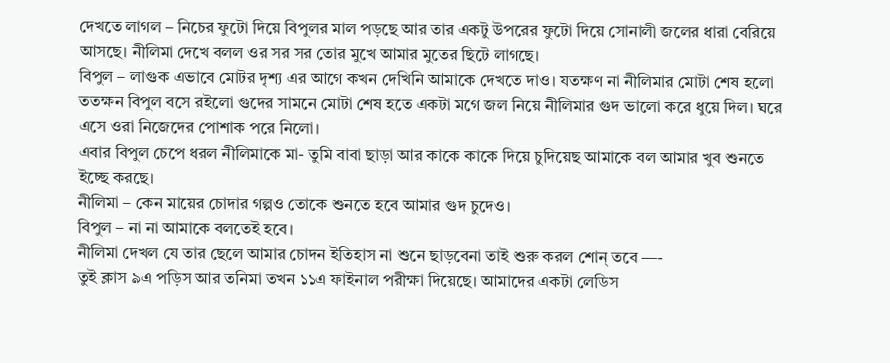দেখতে লাগল – নিচের ফুটো দিয়ে বিপুলর মাল পড়ছে আর তার একটু উপরের ফুটো দিয়ে সোনালী জলের ধারা বেরিয়ে আসছে। নীলিমা দেখে বলল ওর সর সর তোর মুখে আমার মুতের ছিটে লাগছে।
বিপুল – লাগুক এভাবে মোটর দৃশ্য এর আগে কখন দেখিনি আমাকে দেখতে দাও। যতক্ষণ না নীলিমার মোটা শেষ হলো ততক্ষন বিপুল বসে রইলো গুদের সামনে মোটা শেষ হতে একটা মগে জল নিয়ে নীলিমার গুদ ভালো করে ধুয়ে দিল। ঘরে এসে ওরা নিজেদের পোশাক পরে নিলো।
এবার বিপুল চেপে ধরল নীলিমাকে মা- তুমি বাবা ছাড়া আর কাকে কাকে দিয়ে চুদিয়েছ আমাকে বল আমার খুব শুনতে ইচ্ছে করছে।
নীলিমা – কেন মায়ের চোদার গল্পও তোকে শুনতে হবে আমার গুদ চুদেও।
বিপুল – না না আমাকে বলতেই হবে।
নীলিমা দেখল যে তার ছেলে আমার চোদন ইতিহাস না শুনে ছাড়বেনা তাই শুরু করল শোন্ তবে —-
তুই ক্লাস ৯এ পড়িস আর তনিমা তখন ১১এ ফাইনাল পরীক্ষা দিয়েছে। আমাদের একটা লেডিস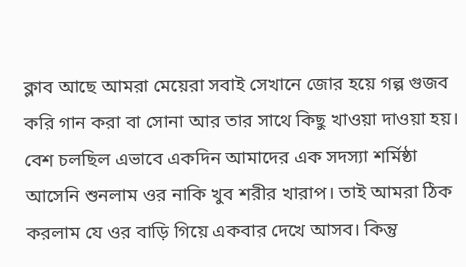ক্লাব আছে আমরা মেয়েরা সবাই সেখানে জোর হয়ে গল্প গুজব করি গান করা বা সোনা আর তার সাথে কিছু খাওয়া দাওয়া হয়। বেশ চলছিল এভাবে একদিন আমাদের এক সদস্যা শর্মিষ্ঠা আসেনি শুনলাম ওর নাকি খুব শরীর খারাপ। তাই আমরা ঠিক করলাম যে ওর বাড়ি গিয়ে একবার দেখে আসব। কিন্তু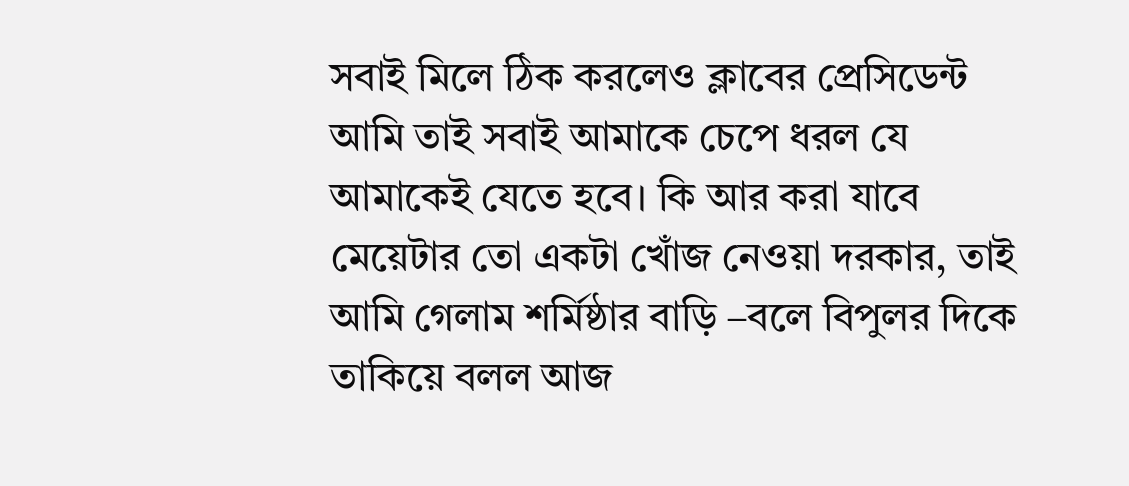সবাই মিলে ঠিক করলেও ক্লাবের প্রেসিডেন্ট আমি তাই সবাই আমাকে চেপে ধরল যে আমাকেই যেতে হবে। কি আর করা যাবে মেয়েটার তো একটা খোঁজ নেওয়া দরকার, তাই আমি গেলাম শর্মিষ্ঠার বাড়ি –বলে বিপুলর দিকে তাকিয়ে বলল আজ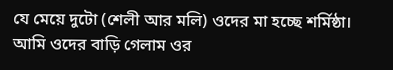যে মেয়ে দুটো (শেলী আর মলি) ওদের মা হচ্ছে শর্মিষ্ঠা।
আমি ওদের বাড়ি গেলাম ওর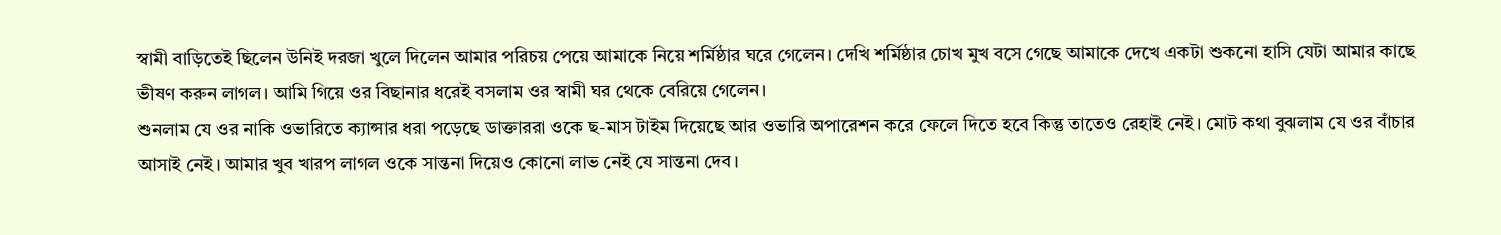স্বামী বাড়িতেই ছিলেন উনিই দরজা খুলে দিলেন আমার পরিচয় পেয়ে আমাকে নিয়ে শর্মিষ্ঠার ঘরে গেলেন। দেখি শর্মিষ্ঠার চোখ মুখ বসে গেছে আমাকে দেখে একটা শুকনো হাসি যেটা আমার কাছে ভীষণ করুন লাগল। আমি গিয়ে ওর বিছানার ধরেই বসলাম ওর স্বামী ঘর থেকে বেরিয়ে গেলেন।
শুনলাম যে ওর নাকি ওভারিতে ক্যান্সার ধরা পড়েছে ডাক্তাররা ওকে ছ-মাস টাইম দিয়েছে আর ওভারি অপারেশন করে ফেলে দিতে হবে কিন্তু তাতেও রেহাই নেই। মোট কথা বুঝলাম যে ওর বাঁচার আসাই নেই। আমার খুব খারপ লাগল ওকে সান্তনা দিয়েও কোনো লাভ নেই যে সান্তনা দেব।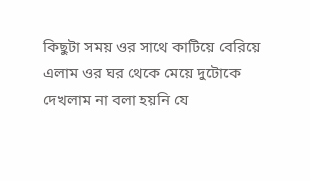কিছুটা সময় ওর সাথে কাটিয়ে বেরিয়ে এলাম ওর ঘর থেকে মেয়ে দুটোকে দেখলাম না বলা হয়নি যে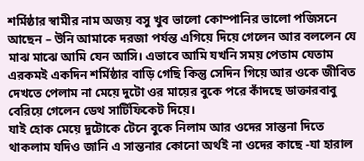শর্মিষ্ঠার স্বামীর নাম অজয় বসু খুব ভালো কোম্পানির ভালো পজিসনে আছেন – উনি আমাকে দরজা পর্যন্ত এগিয়ে দিয়ে গেলেন আর বললেন যে মাঝ মাঝে আমি যেন আসি। এভাবে আমি যখনি সময় পেতাম যেতাম এরকমই একদিন শর্মিষ্ঠার বাড়ি গেছি কিন্তু সেদিন গিয়ে আর ওকে জীবিত দেখতে পেলাম না মেয়ে দুটো ওর মায়ের বুকে পরে কাঁদছে ডাক্তারবাবু বেরিয়ে গেলেন ডেথ সার্টিফিকেট দিয়ে।
যাই হোক মেয়ে দুটোকে টেনে বুকে নিলাম আর ওদের সান্তনা দিতে থাকলাম যদিও জানি এ সান্তনার কোনো অর্থই না ওদের কাছে -যা হারাল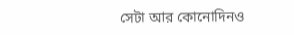সেটা আর কোনোদিনও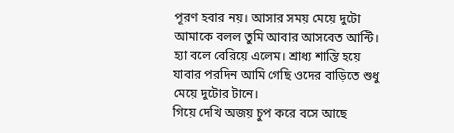পূরণ হবার নয়। আসার সময় মেয়ে দুটো আমাকে বলল তুমি আবার আসবেত আন্টি। হ্যা বলে বেরিয়ে এলেম। শ্রাধ্য শান্তি হয়ে যাবার পরদিন আমি গেছি ওদের বাড়িতে শুধু মেয়ে দুটোর টানে।
গিয়ে দেখি অজয় চুপ করে বসে আছে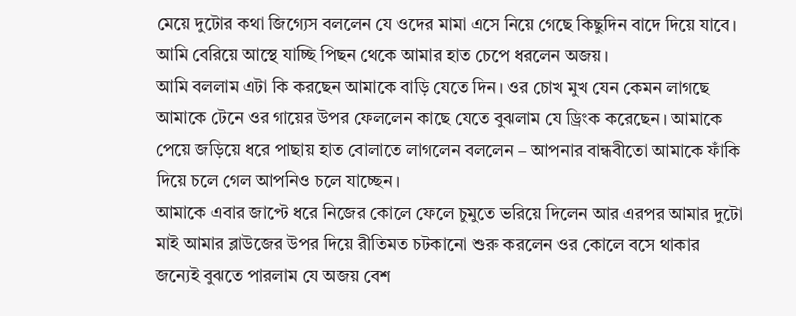মেয়ে দুটোর কথা জিগ্যেস বললেন যে ওদের মামা এসে নিয়ে গেছে কিছুদিন বাদে দিয়ে যাবে। আমি বেরিয়ে আস্থে যাচ্ছি পিছন থেকে আমার হাত চেপে ধরলেন অজয়।
আমি বললাম এটা কি করছেন আমাকে বাড়ি যেতে দিন। ওর চোখ মুখ যেন কেমন লাগছে আমাকে টেনে ওর গায়ের উপর ফেললেন কাছে যেতে বুঝলাম যে ড্রিংক করেছেন। আমাকে পেয়ে জড়িয়ে ধরে পাছায় হাত বোলাতে লাগলেন বললেন – আপনার বান্ধবীতো আমাকে ফাঁকি দিয়ে চলে গেল আপনিও চলে যাচ্ছেন।
আমাকে এবার জাপ্টে ধরে নিজের কোলে ফেলে চুমুতে ভরিয়ে দিলেন আর এরপর আমার দুটো মাই আমার ব্লাউজের উপর দিয়ে রীতিমত চটকানো শুরু করলেন ওর কোলে বসে থাকার জন্যেই বুঝতে পারলাম যে অজয় বেশ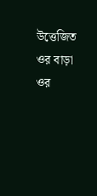উত্তেজিত ওর বাড়া ওর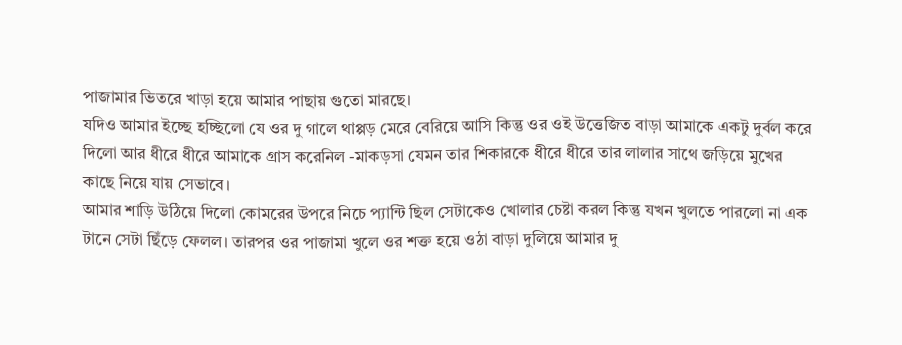পাজামার ভিতরে খাড়া হয়ে আমার পাছায় গুতো মারছে।
যদিও আমার ইচ্ছে হচ্ছিলো যে ওর দু গালে থাপ্পড় মেরে বেরিয়ে আসি কিন্তু ওর ওই উত্তেজিত বাড়া আমাকে একটু দুর্বল করে দিলো আর ধীরে ধীরে আমাকে গ্রাস করেনিল -মাকড়সা যেমন তার শিকারকে ধীরে ধীরে তার লালার সাথে জড়িয়ে মুখের কাছে নিয়ে যায় সেভাবে।
আমার শাড়ি উঠিয়ে দিলো কোমরের উপরে নিচে প্যান্টি ছিল সেটাকেও খোলার চেষ্টা করল কিন্তু যখন খুলতে পারলো না এক টানে সেটা ছিঁড়ে ফেলল। তারপর ওর পাজামা খুলে ওর শক্ত হয়ে ওঠা বাড়া দুলিয়ে আমার দু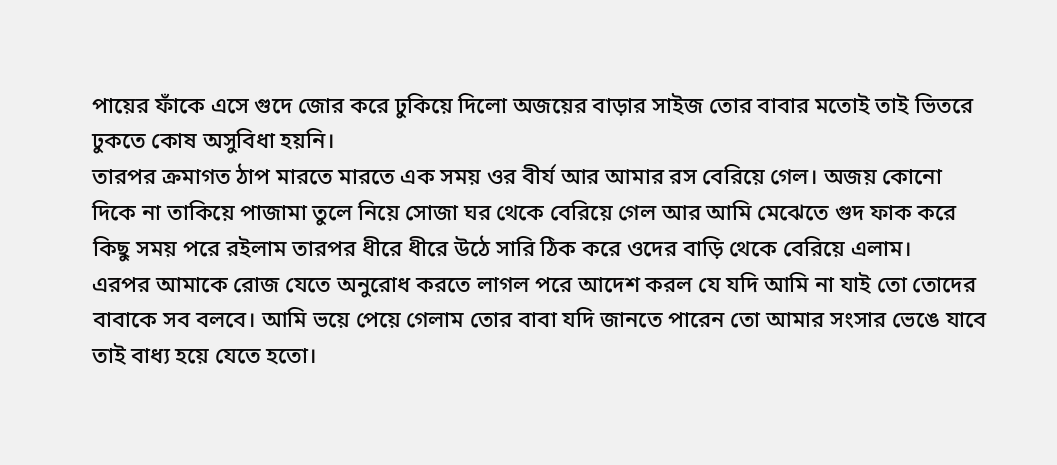পায়ের ফাঁকে এসে গুদে জোর করে ঢুকিয়ে দিলো অজয়ের বাড়ার সাইজ তোর বাবার মতোই তাই ভিতরে ঢুকতে কোষ অসুবিধা হয়নি।
তারপর ক্রমাগত ঠাপ মারতে মারতে এক সময় ওর বীর্য আর আমার রস বেরিয়ে গেল। অজয় কোনো দিকে না তাকিয়ে পাজামা তুলে নিয়ে সোজা ঘর থেকে বেরিয়ে গেল আর আমি মেঝেতে গুদ ফাক করে কিছু সময় পরে রইলাম তারপর ধীরে ধীরে উঠে সারি ঠিক করে ওদের বাড়ি থেকে বেরিয়ে এলাম।
এরপর আমাকে রোজ যেতে অনুরোধ করতে লাগল পরে আদেশ করল যে যদি আমি না যাই তো তোদের বাবাকে সব বলবে। আমি ভয়ে পেয়ে গেলাম তোর বাবা যদি জানতে পারেন তো আমার সংসার ভেঙে যাবে তাই বাধ্য হয়ে যেতে হতো।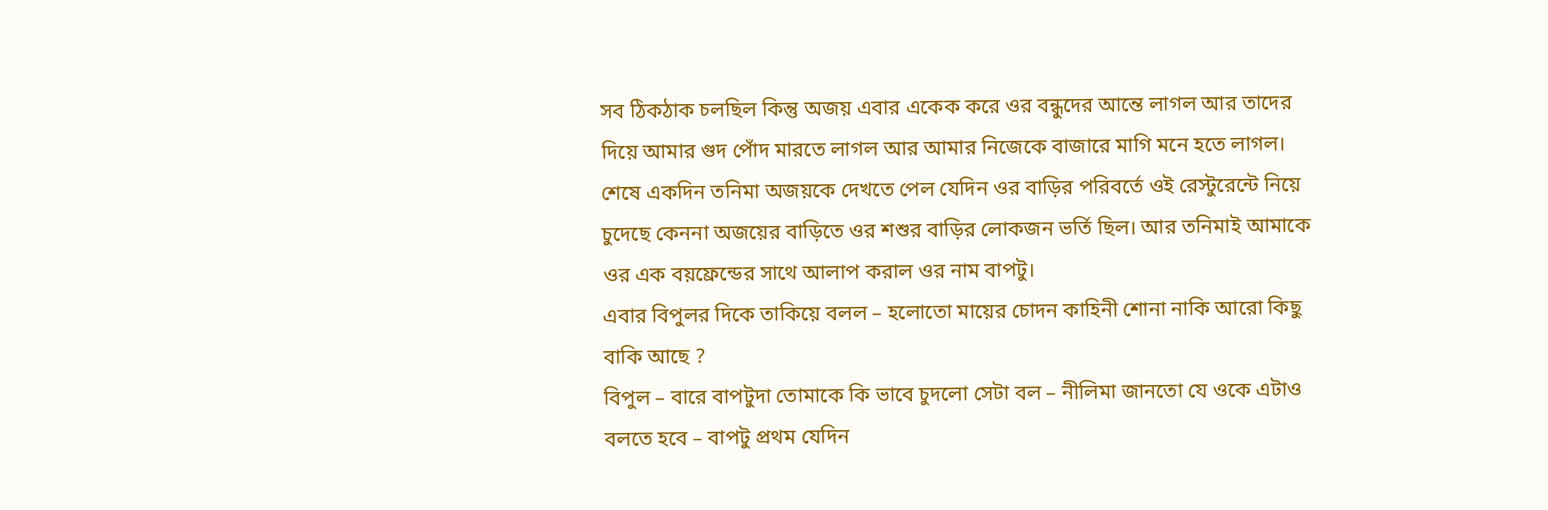সব ঠিকঠাক চলছিল কিন্তু অজয় এবার একেক করে ওর বন্ধুদের আন্তে লাগল আর তাদের দিয়ে আমার গুদ পোঁদ মারতে লাগল আর আমার নিজেকে বাজারে মাগি মনে হতে লাগল। শেষে একদিন তনিমা অজয়কে দেখতে পেল যেদিন ওর বাড়ির পরিবর্তে ওই রেস্টুরেন্টে নিয়ে চুদেছে কেননা অজয়ের বাড়িতে ওর শশুর বাড়ির লোকজন ভর্তি ছিল। আর তনিমাই আমাকে ওর এক বয়ফ্রেন্ডের সাথে আলাপ করাল ওর নাম বাপটু।
এবার বিপুলর দিকে তাকিয়ে বলল – হলোতো মায়ের চোদন কাহিনী শোনা নাকি আরো কিছু বাকি আছে ?
বিপুল – বারে বাপটুদা তোমাকে কি ভাবে চুদলো সেটা বল – নীলিমা জানতো যে ওকে এটাও বলতে হবে – বাপটু প্রথম যেদিন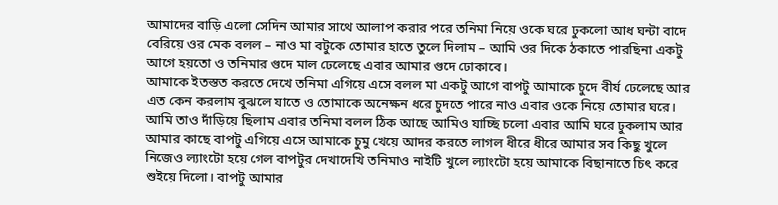আমাদের বাড়ি এলো সেদিন আমার সাথে আলাপ করার পরে তনিমা নিয়ে ওকে ঘরে ঢুকলো আধ ঘন্টা বাদে বেরিয়ে ওর মেক বলল – নাও মা বটুকে তোমার হাতে তুলে দিলাম – আমি ওর দিকে ঠকাতে পারছিনা একটু আগে হয়তো ও তনিমার গুদে মাল ঢেলেছে এবার আমার গুদে ঢোকাবে।
আমাকে ইতস্তত করতে দেখে তনিমা এগিয়ে এসে বলল মা একটু আগে বাপটু আমাকে চুদে বীর্য ঢেলেছে আর এত কেন করলাম বুঝলে যাতে ও তোমাকে অনেক্ষন ধরে চুদতে পারে নাও এবার ওকে নিয়ে তোমার ঘরে। আমি তাও দাঁড়িয়ে ছিলাম এবার তনিমা বলল ঠিক আছে আমিও যাচ্ছি চলো এবার আমি ঘরে ঢুকলাম আর আমার কাছে বাপটু এগিয়ে এসে আমাকে চুমু খেয়ে আদর করতে লাগল ধীরে ধীরে আমার সব কিছু খুলে নিজেও ল্যাংটো হয়ে গেল বাপটুর দেখাদেখি তনিমাও নাইটি খুলে ল্যাংটো হয়ে আমাকে বিছানাতে চিৎ করে শুইয়ে দিলো। বাপটু আমার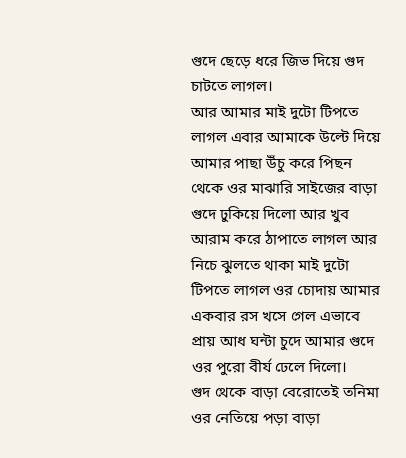গুদে ছেড়ে ধরে জিভ দিয়ে গুদ চাটতে লাগল।
আর আমার মাই দুটো টিপতে লাগল এবার আমাকে উল্টে দিয়ে আমার পাছা উঁচু করে পিছন থেকে ওর মাঝারি সাইজের বাড়া গুদে ঢুকিয়ে দিলো আর খুব আরাম করে ঠাপাতে লাগল আর নিচে ঝুলতে থাকা মাই দুটো টিপতে লাগল ওর চোদায় আমার একবার রস খসে গেল এভাবে প্রায় আধ ঘন্টা চুদে আমার গুদে ওর পুরো বীর্য ঢেলে দিলো।
গুদ থেকে বাড়া বেরোতেই তনিমা ওর নেতিয়ে পড়া বাড়া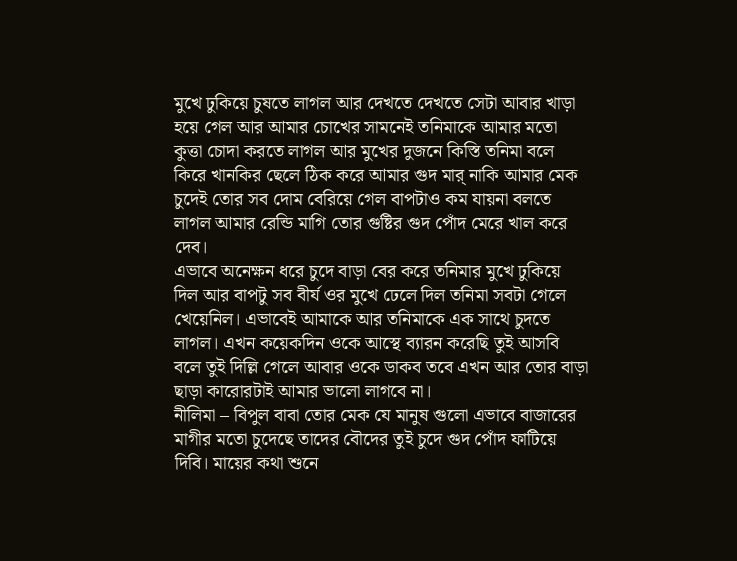মুখে ঢুকিয়ে চুষতে লাগল আর দেখতে দেখতে সেটা আবার খাড়া হয়ে গেল আর আমার চোখের সামনেই তনিমাকে আমার মতো কুত্তা চোদা করতে লাগল আর মুখের দুজনে কিস্তি তনিমা বলে কিরে খানকির ছেলে ঠিক করে আমার গুদ মার্ নাকি আমার মেক চুদেই তোর সব দোম বেরিয়ে গেল বাপটাও কম যায়না বলতে লাগল আমার রেন্ডি মাগি তোর গুষ্টির গুদ পোঁদ মেরে খাল করে দেব।
এভাবে অনেক্ষন ধরে চুদে বাড়া বের করে তনিমার মুখে ঢুকিয়ে দিল আর বাপটু সব বীর্য ওর মুখে ঢেলে দিল তনিমা সবটা গেলে খেয়েনিল। এভাবেই আমাকে আর তনিমাকে এক সাথে চুদতে লাগল। এখন কয়েকদিন ওকে আস্থে ব্যারন করেছি তুই আসবি বলে তুই দিল্লি গেলে আবার ওকে ডাকব তবে এখন আর তোর বাড়া ছাড়া কারোরটাই আমার ভালো লাগবে না।
নীলিমা – বিপুল বাবা তোর মেক যে মানুষ গুলো এভাবে বাজারের মাগীর মতো চুদেছে তাদের বৌদের তুই চুদে গুদ পোঁদ ফাটিয়ে দিবি। মায়ের কথা শুনে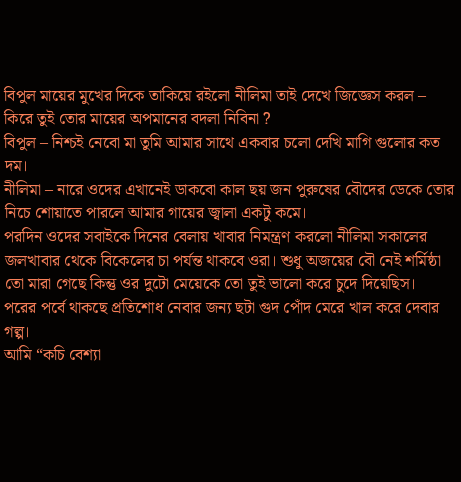বিপুল মায়ের মুখের দিকে তাকিয়ে রইলো নীলিমা তাই দেখে জিজ্ঞেস করল – কিরে তুই তোর মায়ের অপমানের বদলা নিবিনা ?
বিপুল – নিশ্চই নেবো মা তুমি আমার সাথে একবার চলো দেখি মাগি গুলোর কত দম।
নীলিমা – নারে ওদের এখানেই ডাকবো কাল ছয় জন পুরুষের বৌদের ডেকে তোর নিচে শোয়াতে পারলে আমার গায়ের জ্বালা একটু কমে।
পরদিন ওদের সবাইকে দিনের বেলায় খাবার নিমন্ত্রণ করলো নীলিমা সকালের জলখাবার থেকে বিকেলের চা পর্যন্ত থাকবে ওরা। শুধু অজয়ের বৌ নেই শর্মিষ্ঠা তো মারা গেছে কিন্তু ওর দুটো মেয়েকে তো তুই ভালো করে চুদে দিয়েছিস।
পরের পর্বে থাকছে প্রতিশোধ নেবার জন্য ছটা গুদ পোঁদ মেরে খাল করে দেবার গল্প।
আমি “কচি বেশ্যা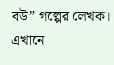বউ” গল্পের লেখক। এখানে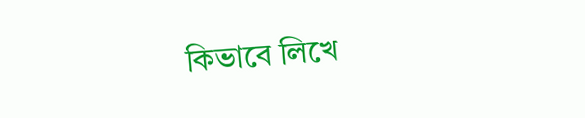কিভাবে লিখে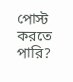পোস্ট করতে পারি?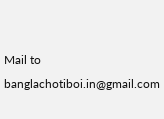Mail to banglachotiboi.in@gmail.com